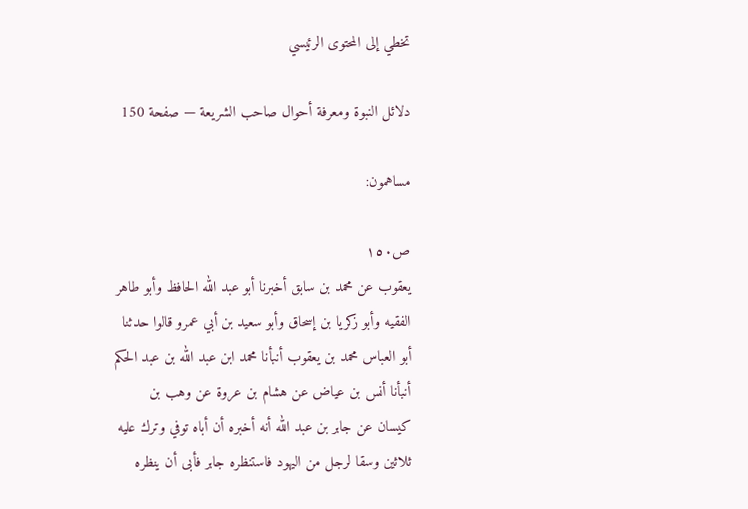تخطي إلى المحتوى الرئيسي

دلائل النبوة ومعرفة أحوال صاحب الشريعة — صفحة 150

مساهمون:

ص١٥٠
يعقوب عن محمد بن سابق أخبرنا أبو عبد الله الحافظ وأبو طاهر الفقيه وأبو زكريا بن إسحاق وأبو سعيد بن أبي عمرو قالوا حدثنا أبو العباس محمد بن يعقوب أنبأنا محمد ابن عبد الله بن عبد الحكم أنبأنا أنس بن عياض عن هشام بن عروة عن وهب بن كيسان عن جابر بن عبد الله أنه أخبره أن أباه توفي وترك عليه ثلاثين وسقا لرجل من اليهود فاستنظره جابر فأبى أن ينظره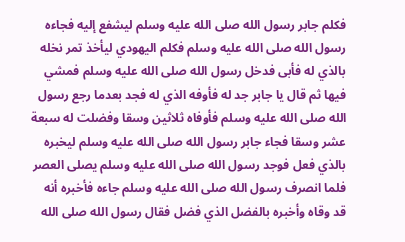فكلم جابر رسول الله صلى الله عليه وسلم ليشفع إليه فجاءه رسول الله صلى الله عليه وسلم فكلم اليهودي ليأخذ تمر نخله بالذي له فأبى فدخل رسول الله صلى الله عليه وسلم فمشي فيها ثم قال يا جابر جد له فأوفه الذي له فجد بعدما رجع رسول الله صلى الله عليه وسلم فأوفاه ثلاثين وسقا وفضلت له سبعة عشر وسقا فجاء جابر رسول الله صلى الله عليه وسلم ليخبره بالذي فعل فوجد رسول الله صلى الله عليه وسلم يصلى العصر فلما انصرف رسول الله صلى الله عليه وسلم جاءه فأخبره أنه قد وقاه وأخبره بالفضل الذي فضل فقال رسول الله صلى الله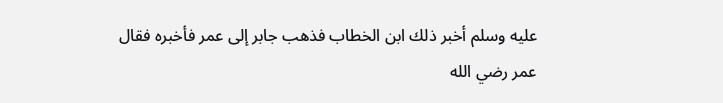عليه وسلم أخبر ذلك ابن الخطاب فذهب جابر إلى عمر فأخبره فقال عمر رضي الله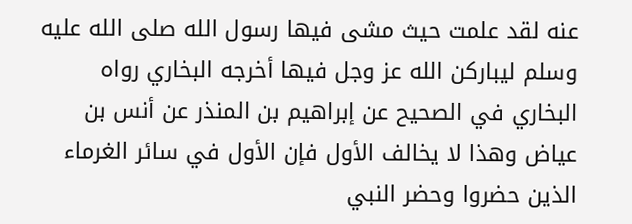عنه لقد علمت حيث مشى فيها رسول الله صلى الله عليه وسلم ليباركن الله عز وجل فيها أخرجه البخاري رواه البخاري في الصحيح عن إبراهيم بن المنذر عن أنس بن عياض وهذا لا يخالف الأول فإن الأول في سائر الغرماء الذين حضروا وحضر النبي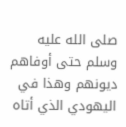صلى الله عليه وسلم حتى أوفاهم ديونهم وهذا في اليهودي الذي أتاه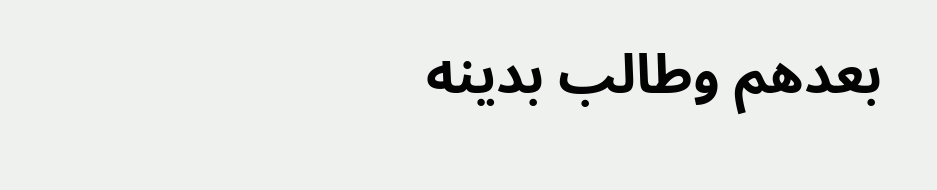بعدهم وطالب بدينه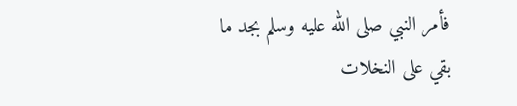فأمر النبي صلى الله عليه وسلم بجد ما بقي على النخلات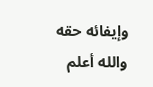وإيفائه حقه والله أعلم